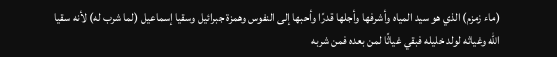(ماء زمزم) الذي هو سيد المياه وأشرفها وأجلها قدرًا وأحبها إلى النفوس وهمزة جبرائيل وسقيا إسماعيل (لما شرب له) لأنه سقيا اللّه وغياثه لولد خليله فبقي غياثًا لمن بعده فمن شربه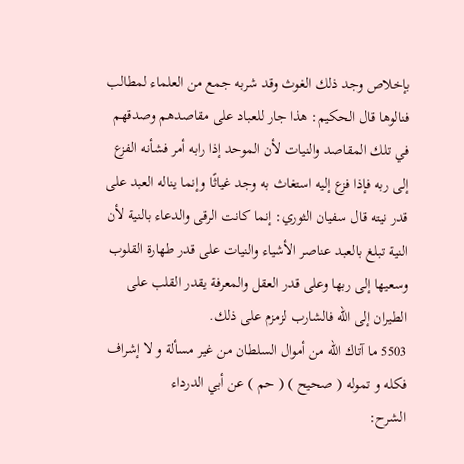بإخلاص وجد ذلك الغوث وقد شربه جمع من العلماء لمطالب فنالوها قال الحكيم: هذا جار للعباد على مقاصدهم وصدقهم في تلك المقاصد والنيات لأن الموحد إذا رابه أمر فشأنه الفزع إلى ربه فإذا فزع إليه استغاث به وجد غياثًا وإنما يناله العبد على قدر نيته قال سفيان الثوري: إنما كانت الرقى والدعاء بالنية لأن النية تبلغ بالعبد عناصر الأشياء والنيات على قدر طهارة القلوب وسعيها إلى ربها وعلى قدر العقل والمعرفة يقدر القلب على الطيران إلى اللّه فالشارب لزمزم على ذلك.
5503 ما آتاك الله من أموال السلطان من غير مسألة و لا إشراف فكله و تموله ( صحيح ) ( حم ) عن أبي الدرداء
الشرح: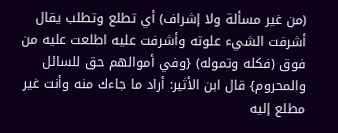(من غير مسألة ولا إشراف) أي تطلع وتطلب يقال أشرفت الشيء علوته وأشرفت عليه اطلعت عليه من فوق (فكله وتموله) {وفي أموالهم حق للسائل والمحروم} قال ابن الأثير: أراد ما جاءك منه وأنت غير مطلع إليه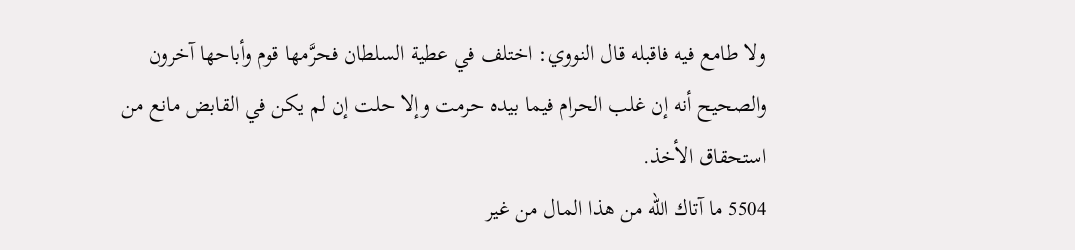ولا طامع فيه فاقبله قال النووي: اختلف في عطية السلطان فحرَّمها قوم وأباحها آخرون والصحيح أنه إن غلب الحرام فيما بيده حرمت وإلا حلت إن لم يكن في القابض مانع من استحقاق الأخذ.
5504 ما آتاك الله من هذا المال من غير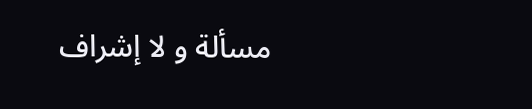مسألة و لا إشراف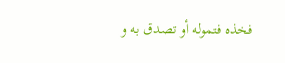فخذه فتموله أو تصدق به و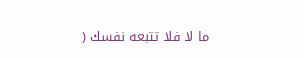ما لا فلا تتبعه نفسك (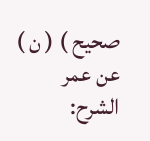صحيح ) ( ن ) عن عمر
الشرح: